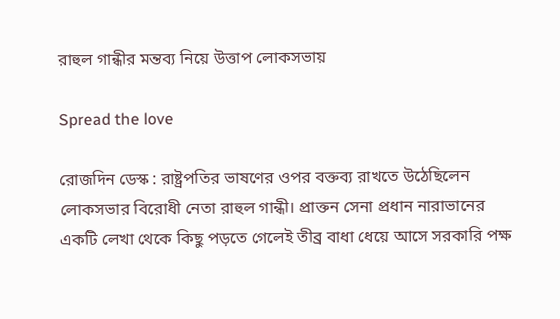রাহুল গান্ধীর মন্তব্য নিয়ে উত্তাপ লোকসভায়

Spread the love

রোজদিন ডেস্ক : রাষ্ট্রপতির ভাষণের ওপর বক্তব্য রাখতে উঠেছিলেন লোকসভার বিরোধী নেতা রাহুল গান্ধী। প্রাক্তন সেনা প্রধান নারাভানের একটি লেখা থেকে কিছু পড়তে গেলেই তীব্র বাধা ধেয়ে আসে সরকারি পক্ষ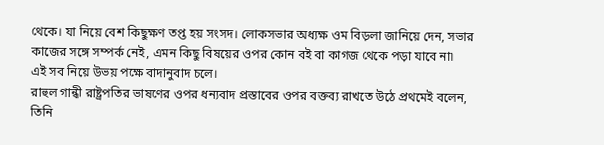থেকে। যা নিয়ে বেশ কিছুক্ষণ তপ্ত হয় সংসদ। লোকসভার অধ্যক্ষ ওম বিড়লা জানিয়ে দেন, সভার কাজের সঙ্গে সম্পর্ক নেই, এমন কিছু বিষয়ের ওপর কোন বই বা কাগজ থেকে পড়া যাবে না৷
এই সব নিয়ে উভয় পক্ষে বাদানুবাদ চলে।
রাহুল গান্ধী রাষ্ট্রপতির ভাষণের ওপর ধন্যবাদ প্রস্তাবের ওপর বক্তব্য রাখতে উঠে প্রথমেই বলেন, তিনি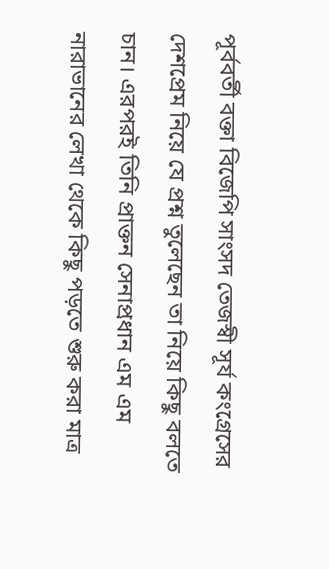পূর্ববর্তী বক্তা বিজেপি সাংসদ তেজস্বী সূর্য কংগ্রেসের দেশপ্রেম নিয়ে যে প্রশ্ন তুলেছেন তা নিয়ে কিছু বলতে চান। এরপরই তিনি প্রাক্তন সেনাপ্রধান এম এম নারাভানের লেখা থেকে কিছু পড়তে শুরু করা মাত্র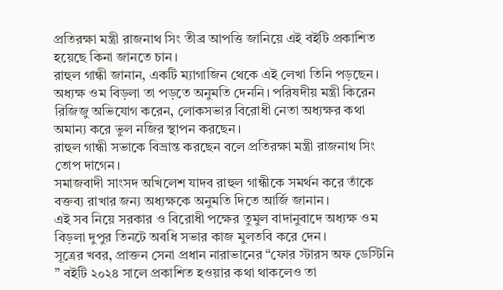প্রতিরক্ষা মন্ত্রী রাজনাথ সিং তীব্র আপত্তি জানিয়ে এই বইটি প্রকাশিত হয়েছে কিনা জানতে চান।
রাহুল গান্ধী জানান, একটি ম্যাগাজিন থেকে এই লেখা তিনি পড়ছেন। অধ্যক্ষ ওম বিড়লা তা পড়তে অনুমতি দেননি। পরিষদীয় মন্ত্রী কিরেন রিজিজু অভিযোগ করেন, লোকসভার বিরোধী নেতা অধ্যক্ষর কথা অমান্য করে ভুল নজির স্থাপন করছেন।
রাহুল গান্ধী সভাকে বিভ্রান্ত করছেন বলে প্রতিরক্ষা মন্ত্রী রাজনাথ সিং তোপ দাগেন।
সমাজবাদী সাংসদ অখিলেশ যাদব রাহুল গান্ধীকে সমর্থন করে তাঁকে বক্তব্য রাখার জন্য অধ্যক্ষকে অনুমতি দিতে আর্জি জানান।
এই সব নিয়ে সরকার ও বিরোধী পক্ষের তুমুল বাদানুবাদে অধ্যক্ষ ওম বিড়লা দুপুর তিনটে অবধি সভার কাজ মুলতবি করে দেন।
সূত্রের খবর, প্রাক্তন সেনা প্রধান নারাভানের “ফোর স্টারস অফ ডেস্টিনি ” বইটি ২০২৪ সালে প্রকাশিত হওয়ার কথা থাকলেও তা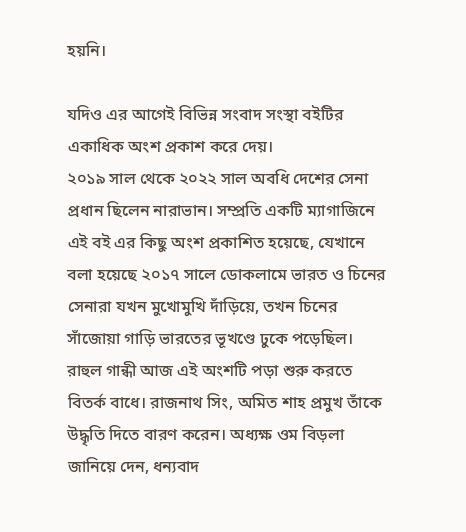হয়নি।

যদিও এর আগেই বিভিন্ন সংবাদ সংস্থা বইটির একাধিক অংশ প্রকাশ করে দেয়।
২০১৯ সাল থেকে ২০২২ সাল অবধি দেশের সেনা প্রধান ছিলেন নারাভান। সম্প্রতি একটি ম্যাগাজিনে এই বই এর কিছু অংশ প্রকাশিত হয়েছে, যেখানে বলা হয়েছে ২০১৭ সালে ডোকলামে ভারত ও চিনের সেনারা যখন মুখোমুখি দাঁড়িয়ে, তখন চিনের সাঁজোয়া গাড়ি ভারতের ভূখণ্ডে ঢুকে পড়েছিল। রাহুল গান্ধী আজ এই অংশটি পড়া শুরু করতে বিতর্ক বাধে। রাজনাথ সিং, অমিত শাহ প্রমুখ তাঁকে উদ্ধৃতি দিতে বারণ করেন। অধ্যক্ষ ওম বিড়লা জানিয়ে দেন, ধন্যবাদ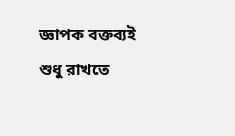জ্ঞাপক বক্তব্যই শুধু রাখতে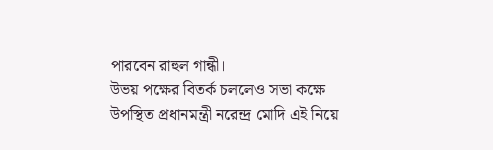পারবেন রাহুল গান্ধী।
উভয় পক্ষের বিতর্ক চললেও সভা কক্ষে উপস্থিত প্রধানমন্ত্রী নরেন্দ্র মোদি এই নিয়ে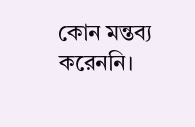কোন মন্তব্য করেননি।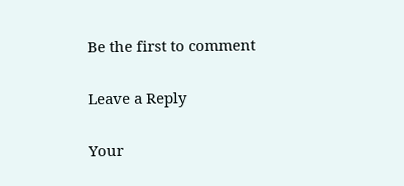Be the first to comment

Leave a Reply

Your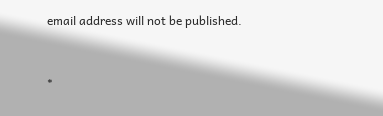email address will not be published.


*